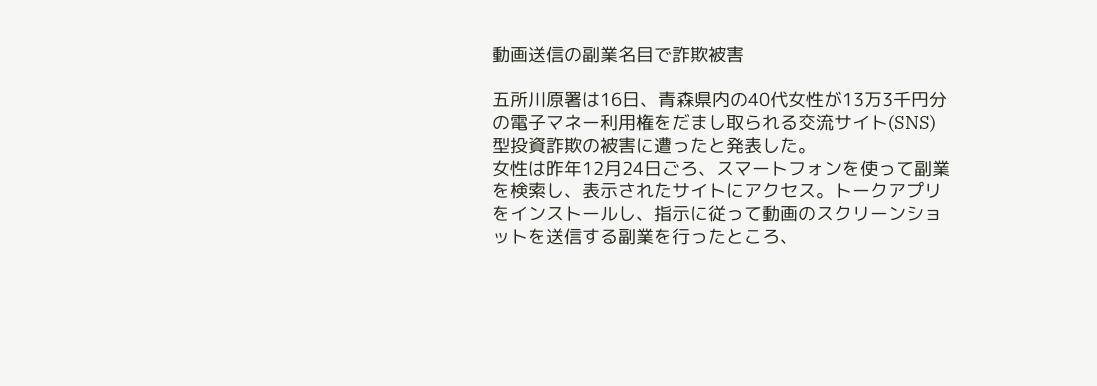動画送信の副業名目で詐欺被害

五所川原署は16日、青森県内の40代女性が13万3千円分の電子マネー利用権をだまし取られる交流サイト(SNS)型投資詐欺の被害に遭ったと発表した。
女性は昨年12月24日ごろ、スマートフォンを使って副業を検索し、表示されたサイトにアクセス。トークアプリをインストールし、指示に従って動画のスクリーンショットを送信する副業を行ったところ、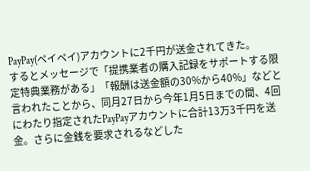PayPay(ペイペイ)アカウントに2千円が送金されてきた。
するとメッセージで「提携業者の購入記録をサポートする限定特典業務がある」「報酬は送金額の30%から40%」などと言われたことから、同月27日から今年1月5日までの間、4回にわたり指定されたPayPayアカウントに合計13万3千円を送金。さらに金銭を要求されるなどした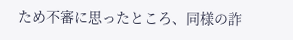ため不審に思ったところ、同様の詐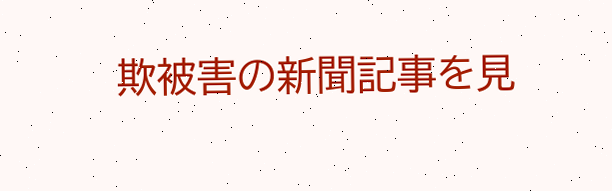欺被害の新聞記事を見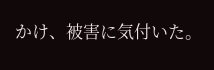かけ、被害に気付いた。